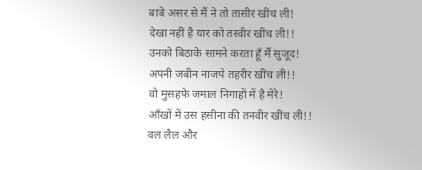बाबे असर से मैं ने तो तासीर खींच ली!
देखा नहीं है यार को तस्वीर खींच ली!!
उनको बिठाके सामने करता हूँ मैं सुजूद!
अपनी जबीन नाजपे तहरीर खींच ली!!
वो मुसहफे जमाल निगाहों में है मेरे!
आँखों में उस हसीना की तनवीर खींच ली!!
वल लैल और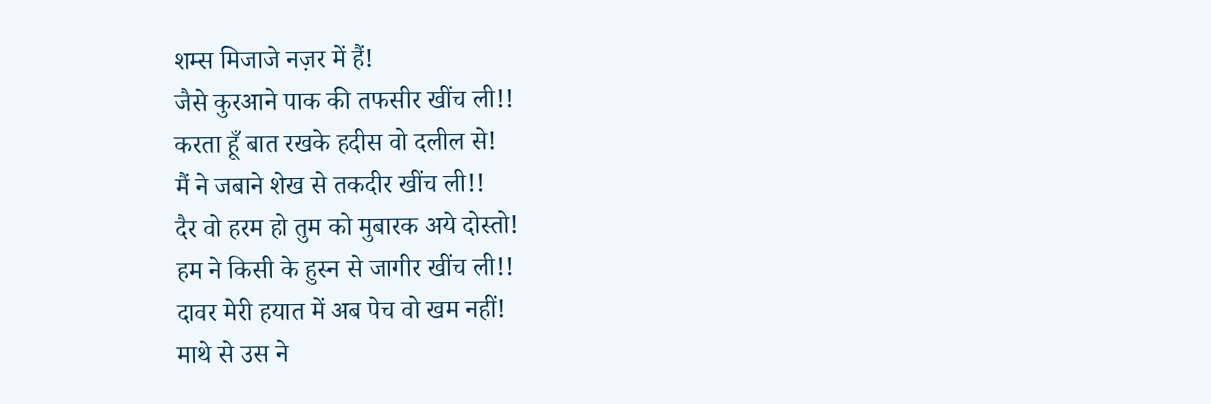शम्स मिजाजे नज़र में हैं!
जैसे कुरआने पाक की तफसीर खींच ली!!
करता हूँ बात रखके हदीस वो दलील से!
मैं ने जबाने शेख से तकदीर खींच ली!!
दैर वो हरम हो तुम को मुबारक अये दोस्तो!
हम ने किसी के हुस्न से जागीर खींच ली!!
दावर मेरी हयात में अब पेच वो खम नहीं!
माथे से उस ने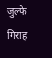जुल्फे गिराह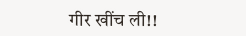गीर खींच ली!!